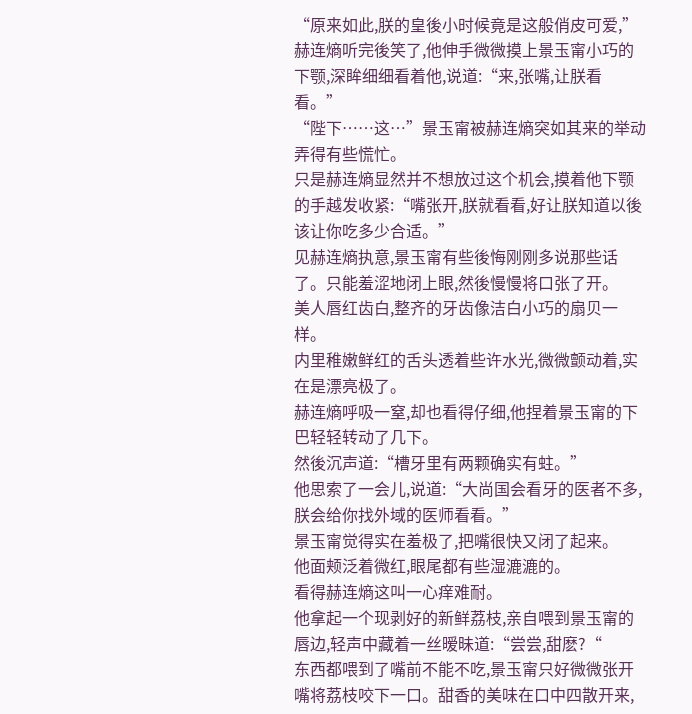“原来如此,朕的皇後小时候竟是这般俏皮可爱,”赫连熵听完後笑了,他伸手微微摸上景玉甯小巧的下颚,深眸细细看着他,说道:“来,张嘴,让朕看看。”
“陛下……这…”景玉甯被赫连熵突如其来的举动弄得有些慌忙。
只是赫连熵显然并不想放过这个机会,摸着他下颚的手越发收紧:“嘴张开,朕就看看,好让朕知道以後该让你吃多少合适。”
见赫连熵执意,景玉甯有些後悔刚刚多说那些话了。只能羞涩地闭上眼,然後慢慢将口张了开。
美人唇红齿白,整齐的牙齿像洁白小巧的扇贝一样。
内里稚嫩鲜红的舌头透着些许水光,微微颤动着,实在是漂亮极了。
赫连熵呼吸一窒,却也看得仔细,他捏着景玉甯的下巴轻轻转动了几下。
然後沉声道:“槽牙里有两颗确实有蛀。”
他思索了一会儿,说道:“大尚国会看牙的医者不多,朕会给你找外域的医师看看。”
景玉甯觉得实在羞极了,把嘴很快又闭了起来。
他面颊泛着微红,眼尾都有些湿漉漉的。
看得赫连熵这叫一心痒难耐。
他拿起一个现剥好的新鲜荔枝,亲自喂到景玉甯的唇边,轻声中藏着一丝暧昧道:“尝尝,甜麽?“
东西都喂到了嘴前不能不吃,景玉甯只好微微张开嘴将荔枝咬下一口。甜香的美味在口中四散开来,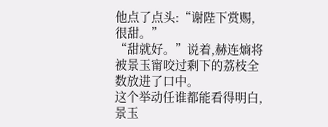他点了点头:“谢陛下赏赐,很甜。”
“甜就好。”说着,赫连熵将被景玉甯咬过剩下的荔枝全数放进了口中。
这个举动任谁都能看得明白,景玉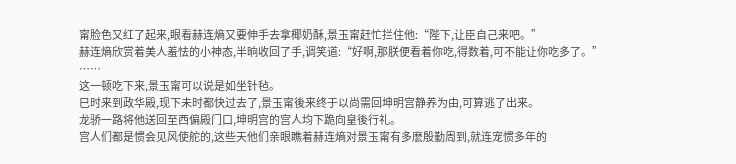甯脸色又红了起来,眼看赫连熵又要伸手去拿椰奶酥,景玉甯赶忙拦住他:“陛下,让臣自己来吧。”
赫连熵欣赏着美人羞怯的小神态,半晌收回了手,调笑道:“好啊,那朕便看着你吃,得数着,可不能让你吃多了。”
……
这一顿吃下来,景玉甯可以说是如坐针毡。
巳时来到政华殿,现下未时都快过去了,景玉甯後来终于以尚需回坤明宫静养为由,可算逃了出来。
龙骄一路将他送回至西偏殿门口,坤明宫的宫人均下跪向皇後行礼。
宫人们都是惯会见风使舵的,这些天他们亲眼瞧着赫连熵对景玉甯有多麽殷勤周到,就连宠惯多年的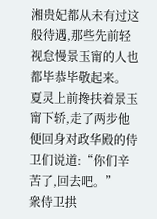湘贵妃都从未有过这般待遇,那些先前轻视怠慢景玉甯的人也都毕恭毕敬起来。
夏灵上前搀扶着景玉甯下轿,走了两步他便回身对政华殿的侍卫们说道:“你们辛苦了,回去吧。”
衆侍卫拱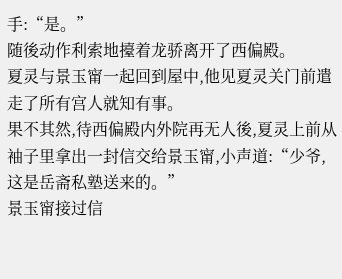手:“是。”
随後动作利索地擡着龙骄离开了西偏殿。
夏灵与景玉甯一起回到屋中,他见夏灵关门前遣走了所有宫人就知有事。
果不其然,待西偏殿内外院再无人後,夏灵上前从袖子里拿出一封信交给景玉甯,小声道:“少爷,这是岳斋私塾送来的。”
景玉甯接过信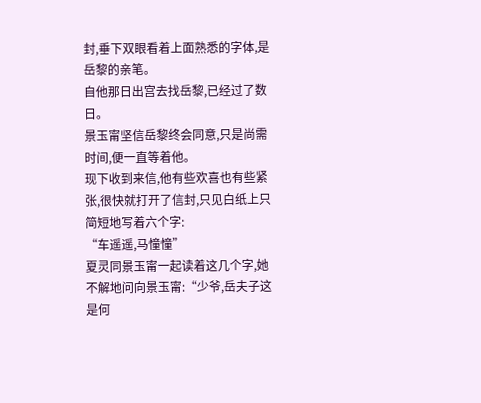封,垂下双眼看着上面熟悉的字体,是岳黎的亲笔。
自他那日出宫去找岳黎,已经过了数日。
景玉甯坚信岳黎终会同意,只是尚需时间,便一直等着他。
现下收到来信,他有些欢喜也有些紧张,很快就打开了信封,只见白纸上只简短地写着六个字:
“车遥遥,马憧憧”
夏灵同景玉甯一起读着这几个字,她不解地问向景玉甯:“少爷,岳夫子这是何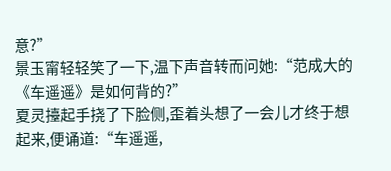意?”
景玉甯轻轻笑了一下,温下声音转而问她:“范成大的《车遥遥》是如何背的?”
夏灵擡起手挠了下脸侧,歪着头想了一会儿才终于想起来,便诵道:“车遥遥,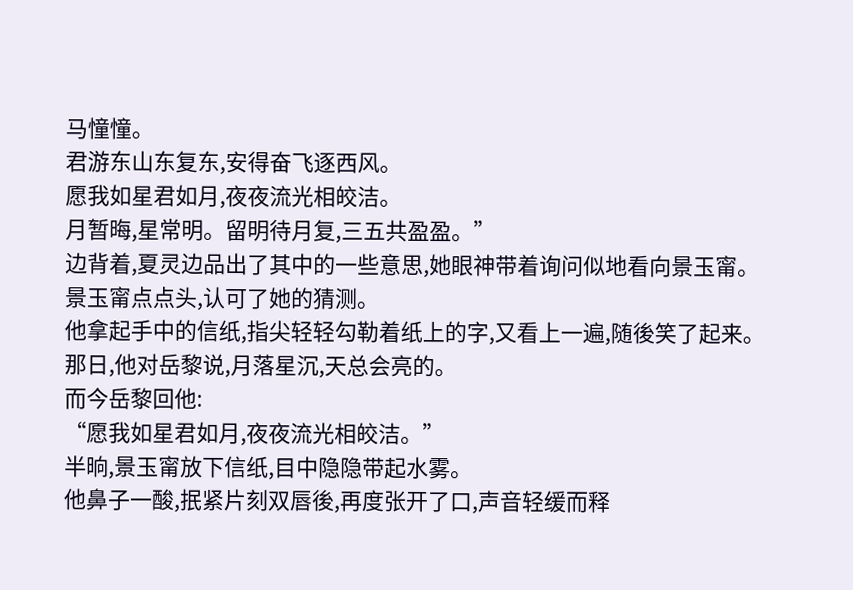马憧憧。
君游东山东复东,安得奋飞逐西风。
愿我如星君如月,夜夜流光相皎洁。
月暂晦,星常明。留明待月复,三五共盈盈。”
边背着,夏灵边品出了其中的一些意思,她眼神带着询问似地看向景玉甯。
景玉甯点点头,认可了她的猜测。
他拿起手中的信纸,指尖轻轻勾勒着纸上的字,又看上一遍,随後笑了起来。
那日,他对岳黎说,月落星沉,天总会亮的。
而今岳黎回他:
“愿我如星君如月,夜夜流光相皎洁。”
半晌,景玉甯放下信纸,目中隐隐带起水雾。
他鼻子一酸,抿紧片刻双唇後,再度张开了口,声音轻缓而释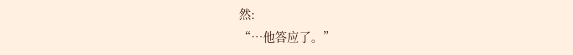然:
“…他答应了。”